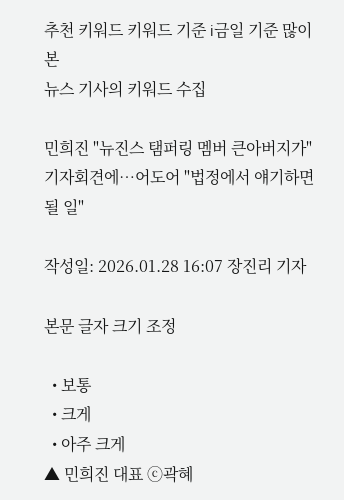추천 키워드 키워드 기준 i금일 기준 많이 본
뉴스 기사의 키워드 수집

민희진 "뉴진스 탬퍼링 멤버 큰아버지가" 기자회견에…어도어 "법정에서 얘기하면 될 일"

작성일: 2026.01.28 16:07 장진리 기자

본문 글자 크기 조정

  • 보통
  • 크게
  • 아주 크게
▲ 민희진 대표 ⓒ곽혜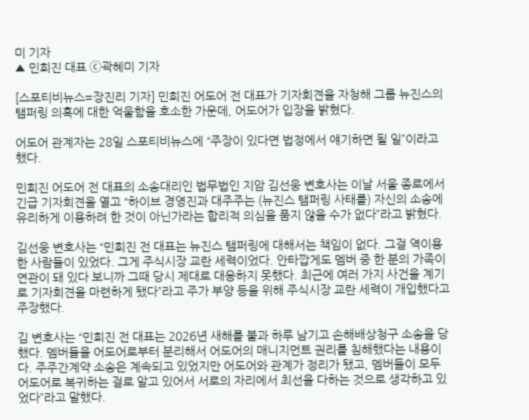미 기자
▲ 민희진 대표 ⓒ곽혜미 기자

[스포티비뉴스=장진리 기자] 민희진 어도어 전 대표가 기자회견을 자청해 그룹 뉴진스의 탬퍼링 의혹에 대한 억울함을 호소한 가운데, 어도어가 입장을 밝혔다.

어도어 관계자는 28일 스포티비뉴스에 “주장이 있다면 법정에서 얘기하면 될 일”이라고 했다.

민희진 어도어 전 대표의 소송대리인 법무법인 지암 김선웅 변호사는 이날 서울 종로에서 긴급 기자회견을 열고 “하이브 경영진과 대주주는 (뉴진스 탬퍼링 사태를) 자신의 소송에 유리하게 이용하려 한 것이 아닌가라는 합리적 의심을 품지 않을 수가 없다”라고 밝혔다.

김선웅 변호사는 “민희진 전 대표는 뉴진스 탬퍼링에 대해서는 책임이 없다. 그걸 역이용한 사람들이 있었다. 그게 주식시장 교란 세력이었다. 안타깝게도 멤버 중 한 분의 가족이 연관이 돼 있다 보니까 그때 당시 제대로 대응하지 못했다. 최근에 여러 가지 사건을 계기로 기자회견을 마련하게 됐다”라고 주가 부양 등을 위해 주식시장 교란 세력이 개입했다고 주장했다.

김 변호사는 “민희진 전 대표는 2026년 새해를 불과 하루 남기고 손해배상청구 소송을 당했다. 멤버들을 어도어로부터 분리해서 어도어의 매니지먼트 권리를 침해했다는 내용이다. 주주간계약 소송은 계속되고 있었지만 어도어와 관계가 정리가 됐고, 멤버들이 모두 어도어로 복귀하는 걸로 알고 있어서 서로의 자리에서 최선을 다하는 것으로 생각하고 있었다”라고 말했다.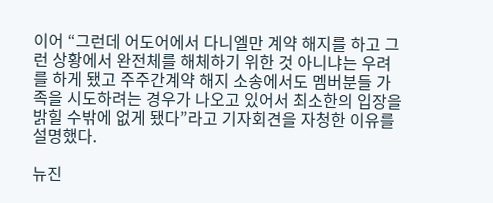이어 “그런데 어도어에서 다니엘만 계약 해지를 하고 그런 상황에서 완전체를 해체하기 위한 것 아니냐는 우려를 하게 됐고 주주간계약 해지 소송에서도 멤버분들 가족을 시도하려는 경우가 나오고 있어서 최소한의 입장을 밝힐 수밖에 없게 됐다”라고 기자회견을 자청한 이유를 설명했다.

뉴진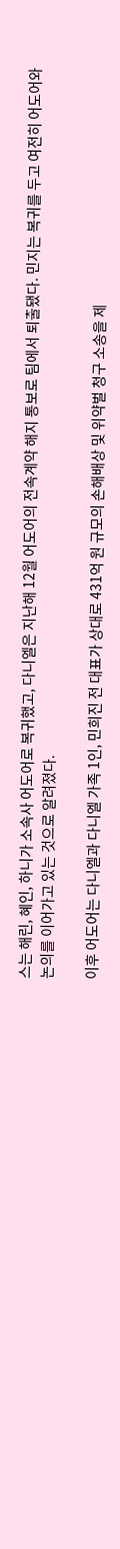스는 해린, 혜인, 하니가 소속사 어도어로 복귀했고, 다니엘은 지난해 12월 어도어의 전속계약 해지 통보로 팀에서 퇴출됐다. 민지는 복귀를 두고 여전히 어도어와 논의를 이어가고 있는 것으로 알려졌다.

이후 어도어는 다니엘과 다니엘 가족 1인, 민희진 전 대표가 상대로 431억 원 규모의 손해배상 및 위약벌 청구 소송을 제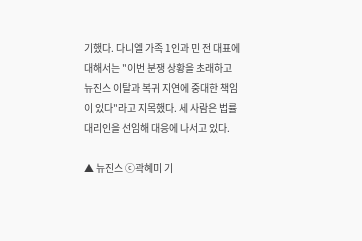기했다. 다니엘 가족 1인과 민 전 대표에 대해서는 "이번 분쟁 상황을 초래하고 뉴진스 이탈과 복귀 지연에 중대한 책임이 있다"라고 지목했다. 세 사람은 법률대리인을 선임해 대응에 나서고 있다.

▲ 뉴진스 ⓒ곽혜미 기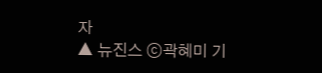자
▲ 뉴진스 ⓒ곽혜미 기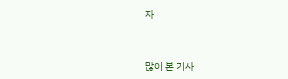자



많이 본 기사